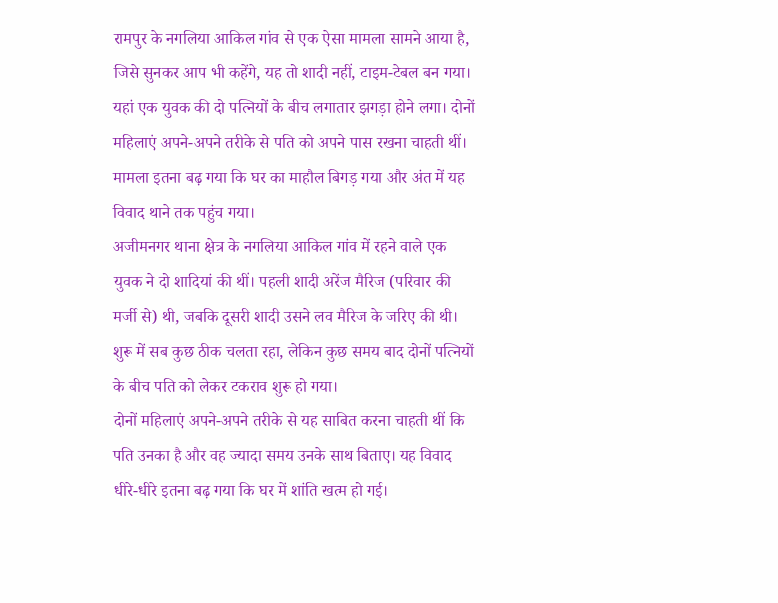रामपुर के नगलिया आकिल गांव से एक ऐसा मामला सामने आया है, जिसे सुनकर आप भी कहेंगे, यह तो शादी नहीं, टाइम-टेबल बन गया। यहां एक युवक की दो पत्नियों के बीच लगातार झगड़ा होने लगा। दोनों महिलाएं अपने-अपने तरीके से पति को अपने पास रखना चाहती थीं। मामला इतना बढ़ गया कि घर का माहौल बिगड़ गया और अंत में यह विवाद थाने तक पहुंच गया।
अजीमनगर थाना क्षेत्र के नगलिया आकिल गांव में रहने वाले एक युवक ने दो शादियां की थीं। पहली शादी अरेंज मैरिज (परिवार की मर्जी से) थी, जबकि दूसरी शादी उसने लव मैरिज के जरिए की थी। शुरू में सब कुछ ठीक चलता रहा, लेकिन कुछ समय बाद दोनों पत्नियों के बीच पति को लेकर टकराव शुरू हो गया।
दोनों महिलाएं अपने-अपने तरीके से यह साबित करना चाहती थीं कि पति उनका है और वह ज्यादा समय उनके साथ बिताए। यह विवाद धीरे-धीरे इतना बढ़ गया कि घर में शांति खत्म हो गई।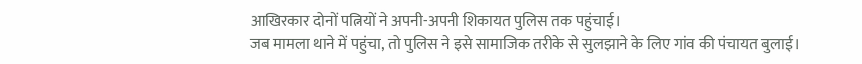आखिरकार दोनों पत्नियों ने अपनी-अपनी शिकायत पुलिस तक पहुंचाई।
जब मामला थाने में पहुंचा, तो पुलिस ने इसे सामाजिक तरीके से सुलझाने के लिए गांव की पंचायत बुलाई।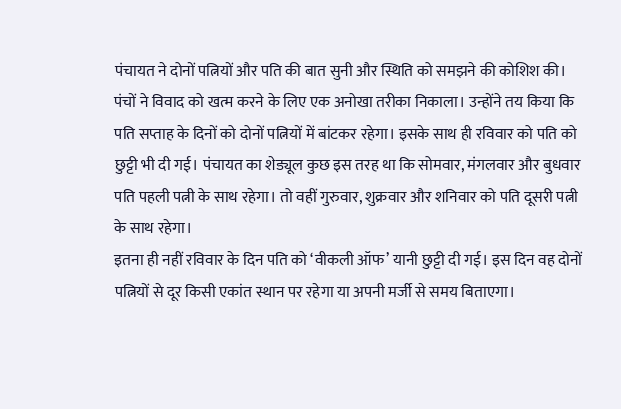पंचायत ने दोनों पत्नियों और पति की बात सुनी और स्थिति को समझने की कोशिश की।
पंचों ने विवाद को खत्म करने के लिए एक अनोखा तरीका निकाला। उन्होंने तय किया कि पति सप्ताह के दिनों को दोनों पत्नियों में बांटकर रहेगा। इसके साथ ही रविवार को पति को छुट्टी भी दी गई। पंचायत का शेड्यूल कुछ इस तरह था कि सोमवार, मंगलवार और बुधवार पति पहली पत्नी के साथ रहेगा। तो वहीं गुरुवार, शुक्रवार और शनिवार को पति दूसरी पत्नी के साथ रहेगा।
इतना ही नहीं रविवार के दिन पति को ‘वीकली ऑफ’ यानी छुट्टी दी गई। इस दिन वह दोनों पत्नियों से दूर किसी एकांत स्थान पर रहेगा या अपनी मर्जी से समय बिताएगा।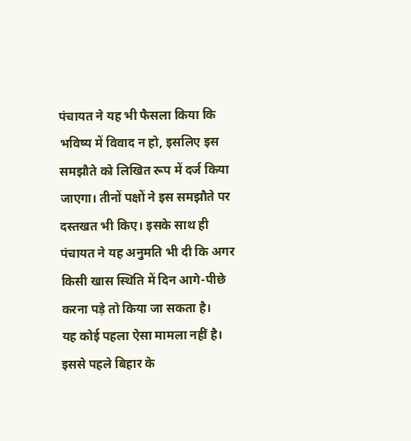पंचायत ने यह भी फैसला किया कि भविष्य में विवाद न हो, इसलिए इस समझौते को लिखित रूप में दर्ज किया जाएगा। तीनों पक्षों ने इस समझौते पर दस्तखत भी किए। इसके साथ ही पंचायत ने यह अनुमति भी दी कि अगर किसी खास स्थिति में दिन आगे-पीछे करना पड़े तो किया जा सकता है।
यह कोई पहला ऐसा मामला नहीं है। इससे पहले बिहार के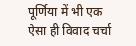पूर्णिया में भी एक ऐसा ही विवाद चर्चा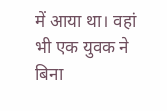में आया था। वहां भी एक युवक ने बिना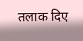तलाक दिए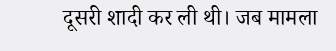दूसरी शादी कर ली थी। जब मामला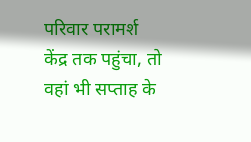परिवार परामर्श केंद्र तक पहुंचा, तो वहां भी सप्ताह के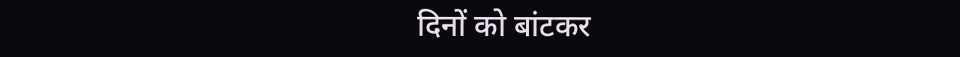दिनों को बांटकर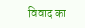विवाद का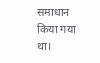समाधान किया गया था।